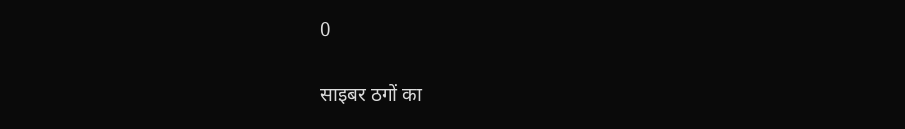0

साइबर ठगों का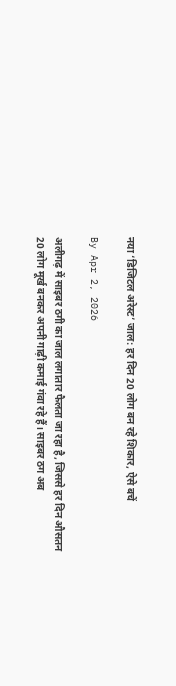नया ‘डिजिटल अरेस्ट’ जाल: हर दिन 20 लोग बन रहे शिकार, ऐसे बचें

By Apr 2, 2026

अलीगढ़ में साइबर ठगी का जाल लगातार फैलता जा रहा है, जिससे हर दिन औसतन 20 लोग मूर्ख बनकर अपनी गाढ़ी कमाई गंवा रहे हैं। साइबर ठग अब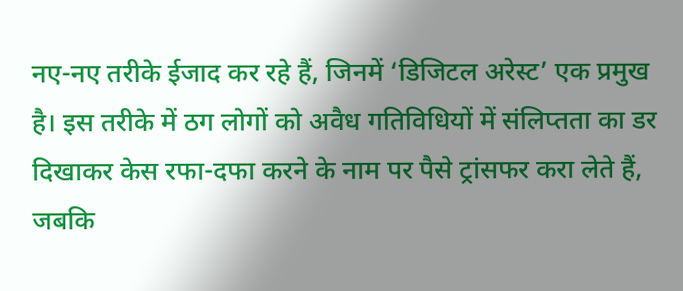नए-नए तरीके ईजाद कर रहे हैं, जिनमें ‘डिजिटल अरेस्ट’ एक प्रमुख है। इस तरीके में ठग लोगों को अवैध गतिविधियों में संलिप्तता का डर दिखाकर केस रफा-दफा करने के नाम पर पैसे ट्रांसफर करा लेते हैं, जबकि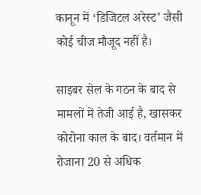कानून में ‘डिजिटल अरेस्ट’ जैसी कोई चीज मौजूद नहीं है।

साइबर सेल के गठन के बाद से मामलों में तेजी आई है, खासकर कोरोना काल के बाद। वर्तमान में रोजाना 20 से अधिक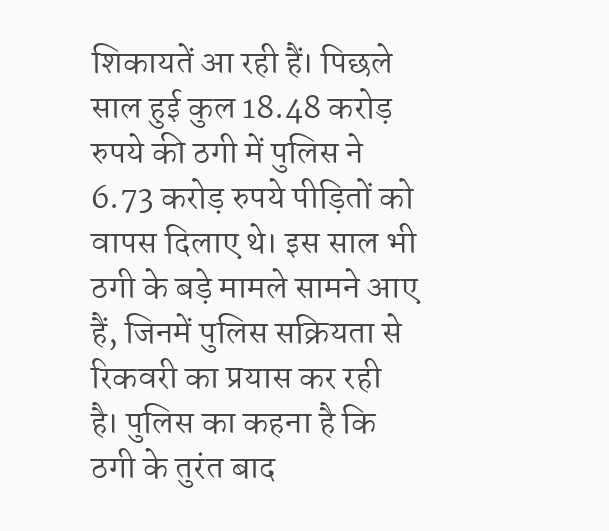शिकायतें आ रही हैं। पिछले साल हुई कुल 18.48 करोड़ रुपये की ठगी में पुलिस ने 6.73 करोड़ रुपये पीड़ितों को वापस दिलाए थे। इस साल भी ठगी के बड़े मामले सामने आए हैं, जिनमें पुलिस सक्रियता से रिकवरी का प्रयास कर रही है। पुलिस का कहना है कि ठगी के तुरंत बाद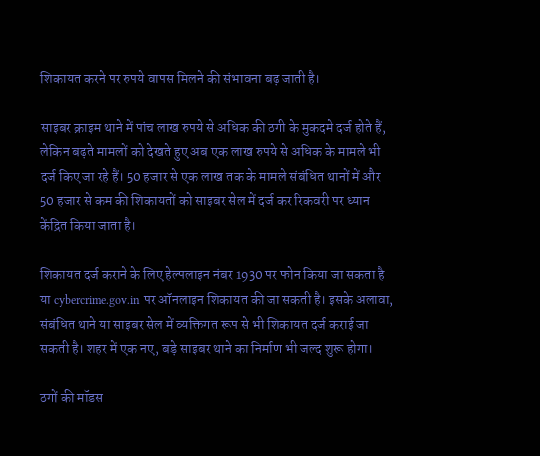शिकायत करने पर रुपये वापस मिलने की संभावना बढ़ जाती है।

साइबर क्राइम थाने में पांच लाख रुपये से अधिक की ठगी के मुकदमे दर्ज होते हैं, लेकिन बढ़ते मामलों को देखते हुए अब एक लाख रुपये से अधिक के मामले भी दर्ज किए जा रहे हैं। 50 हजार से एक लाख तक के मामले संबंधित थानों में और 50 हजार से कम की शिकायतों को साइबर सेल में दर्ज कर रिकवरी पर ध्यान केंद्रित किया जाता है।

शिकायत दर्ज कराने के लिए हेल्पलाइन नंबर 1930 पर फोन किया जा सकता है या cybercrime.gov.in पर ऑनलाइन शिकायत की जा सकती है। इसके अलावा, संबंधित थाने या साइबर सेल में व्यक्तिगत रूप से भी शिकायत दर्ज कराई जा सकती है। शहर में एक नए, बड़े साइबर थाने का निर्माण भी जल्द शुरू होगा।

ठगों की मॉडस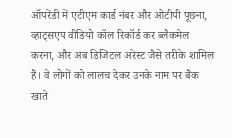ऑपरेंडी में एटीएम कार्ड नंबर और ओटीपी पूछना, व्हाट्सएप वीडियो कॉल रिकॉर्ड कर ब्लैकमेल करना, और अब डिजिटल अरेस्ट जैसे तरीके शामिल हैं। वे लोगों को लालच देकर उनके नाम पर बैंक खाते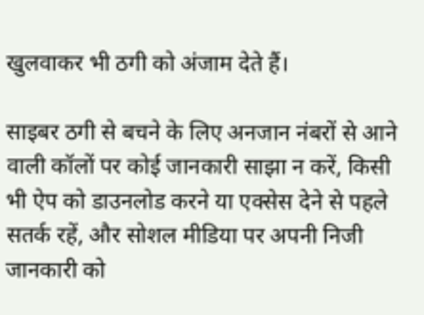खुलवाकर भी ठगी को अंजाम देते हैं।

साइबर ठगी से बचने के लिए अनजान नंबरों से आने वाली कॉलों पर कोई जानकारी साझा न करें, किसी भी ऐप को डाउनलोड करने या एक्सेस देने से पहले सतर्क रहें, और सोशल मीडिया पर अपनी निजी जानकारी को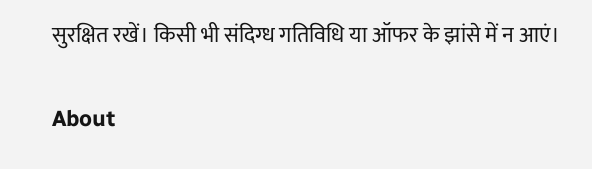सुरक्षित रखें। किसी भी संदिग्ध गतिविधि या ऑफर के झांसे में न आएं।

About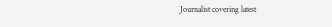Journalist covering latest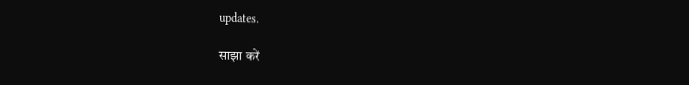updates.

साझा करें